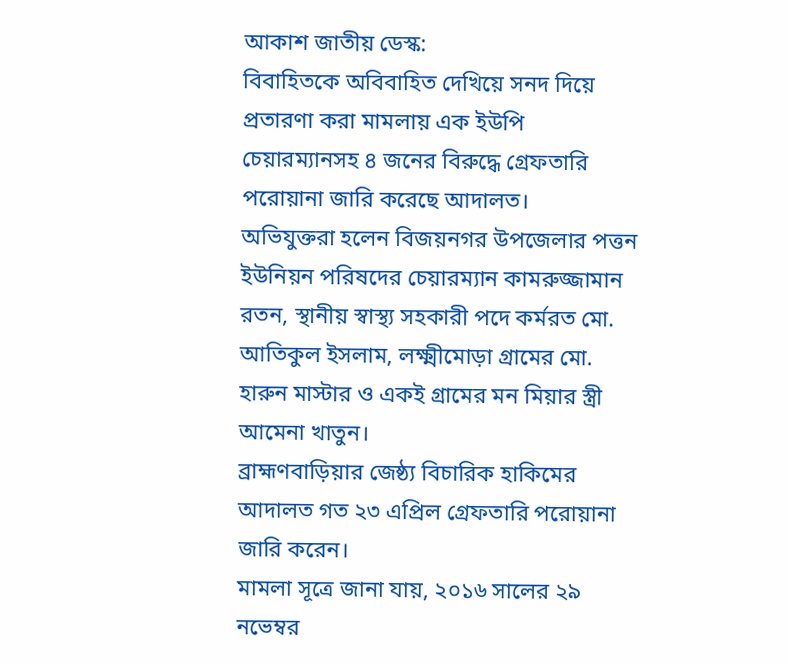আকাশ জাতীয় ডেস্ক:
বিবাহিতকে অবিবাহিত দেখিয়ে সনদ দিয়ে প্রতারণা করা মামলায় এক ইউপি চেয়ারম্যানসহ ৪ জনের বিরুদ্ধে গ্রেফতারি পরোয়ানা জারি করেছে আদালত।
অভিযুক্তরা হলেন বিজয়নগর উপজেলার পত্তন ইউনিয়ন পরিষদের চেয়ারম্যান কামরুজ্জামান রতন, স্থানীয় স্বাস্থ্য সহকারী পদে কর্মরত মো. আতিকুল ইসলাম, লক্ষ্মীমোড়া গ্রামের মো. হারুন মাস্টার ও একই গ্রামের মন মিয়ার স্ত্রী আমেনা খাতুন।
ব্রাহ্মণবাড়িয়ার জেষ্ঠ্য বিচারিক হাকিমের আদালত গত ২৩ এপ্রিল গ্রেফতারি পরোয়ানা জারি করেন।
মামলা সূত্রে জানা যায়, ২০১৬ সালের ২৯ নভেম্বর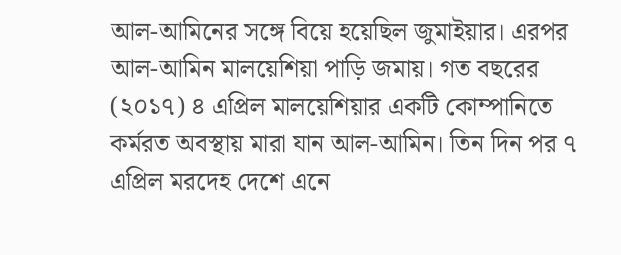আল-আমিনের সঙ্গে বিয়ে হয়েছিল জুমাইয়ার। এরপর আল-আমিন মালয়েশিয়া পাড়ি জমায়। গত বছরের (২০১৭) ৪ এপ্রিল মালয়েশিয়ার একটি কোম্পানিতে কর্মরত অবস্থায় মারা যান আল-আমিন। তিন দিন পর ৭ এপ্রিল মরদেহ দেশে এনে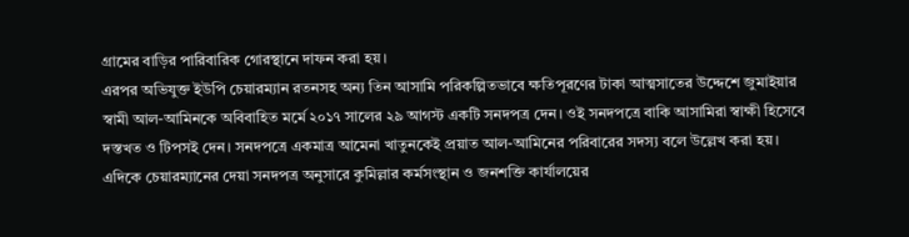গ্রামের বাড়ির পারিবারিক গোরস্থানে দাফন করা হয়।
এরপর অভিযুক্ত ইউপি চেয়ারম্যান রতনসহ অন্য তিন আসামি পরিকল্পিতভাবে ক্ষতিপূরণের টাকা আত্মসাতের উদ্দেশে জুমাইয়ার স্বামী আল-আমিনকে অবিবাহিত মর্মে ২০১৭ সালের ২৯ আগস্ট একটি সনদপত্র দেন। ওই সনদপত্রে বাকি আসামিরা স্বাক্ষী হিসেবে দস্তখত ও টিপসই দেন। সনদপত্রে একমাত্র আমেনা খাতুনকেই প্রয়াত আল-আমিনের পরিবারের সদস্য বলে উল্লেখ করা হয়।
এদিকে চেয়ারম্যানের দেয়া সনদপত্র অনুসারে কুমিল্লার কর্মসংস্থান ও জনশক্তি কার্যালয়ের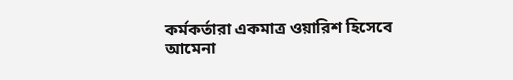কর্মকর্তারা একমাত্র ওয়ারিশ হিসেবে আমেনা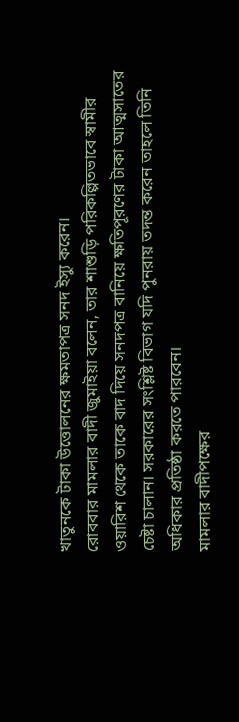খাতুনকে টাকা উত্তোলনের ক্ষমতাপত্র সনদ ইস্যু করেন।
রোববার মামলার বাদী জুমাইয়া বলেন, তার শাশুড়ি পরিকল্পিতভাবে স্বামীর ওয়ারিশ থেকে তাকে বাদ দিয়ে সনদপত্র বানিয়ে ক্ষতিপূরণের টাকা আত্মসাতের চেষ্টা চালান। সরকারের সংশ্লিষ্ট বিভাগ যদি পুনরায় তদন্ত করেন তাহলে তিনি অধিকার প্রতিষ্ঠা করতে পারবেন।
মামলার বাদীপক্ষের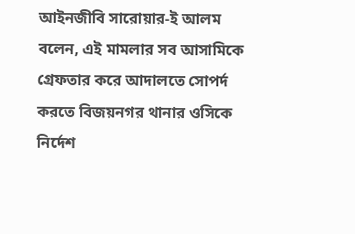আইনজীবি সারোয়ার-ই আলম বলেন, এই মামলার সব আসামিকে গ্রেফতার করে আদালতে সোপর্দ করতে বিজয়নগর থানার ওসিকে নির্দেশ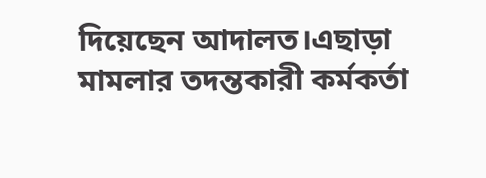দিয়েছেন আদালত।এছাড়া মামলার তদন্তকারী কর্মকর্তা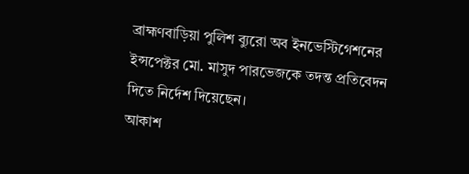ব্রাহ্মণবাড়িয়া পুলিশ ব্যুরো অব ইনভেস্টিগেশনের ইন্সপেক্টর মো. মাসুদ পারভেজকে তদন্ত প্রতিবেদন দিতে নির্দেশ দিয়েছেন।
আকাশ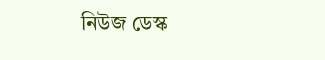নিউজ ডেস্ক